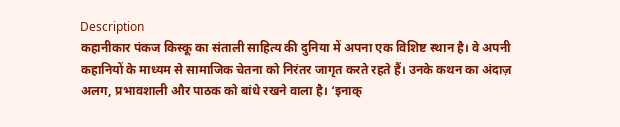Description
कहानीकार पंकज किस्कू का संताली साहित्य की दुनिया में अपना एक विशिष्ट स्थान है। वे अपनी कहानियों के माध्यम से सामाजिक चेतना को निरंतर जागृत करते रहते हैं। उनके कथन का अंदाज़ अलग, प्रभावशाली और पाठक को बांधे रखने वाला है। ‘इनाक्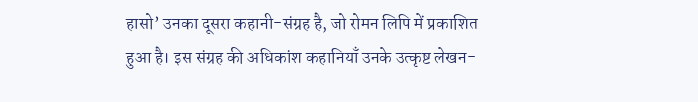हासो’ उनका दूसरा कहानी-संग्रह है, जो रोमन लिपि में प्रकाशित हुआ है। इस संग्रह की अधिकांश कहानियाँ उनके उत्कृष्ट लेखन-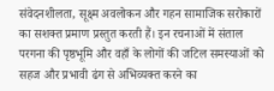संवेदनशीलता, सूक्ष्म अवलोकन और गहन सामाजिक सरोकारों का सशक्त प्रमाण प्रस्तुत करती हैं। इन रचनाओं में संताल परगना की पृष्ठभूमि और वहाँ के लोगों की जटिल समस्याओं को सहज और प्रभावी ढंग से अभिव्यक्त करने का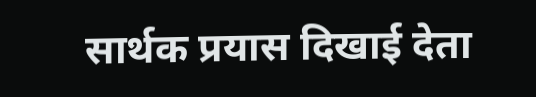सार्थक प्रयास दिखाई देता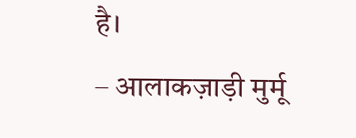है।
– आलाकज़ाड़ी मुर्मू